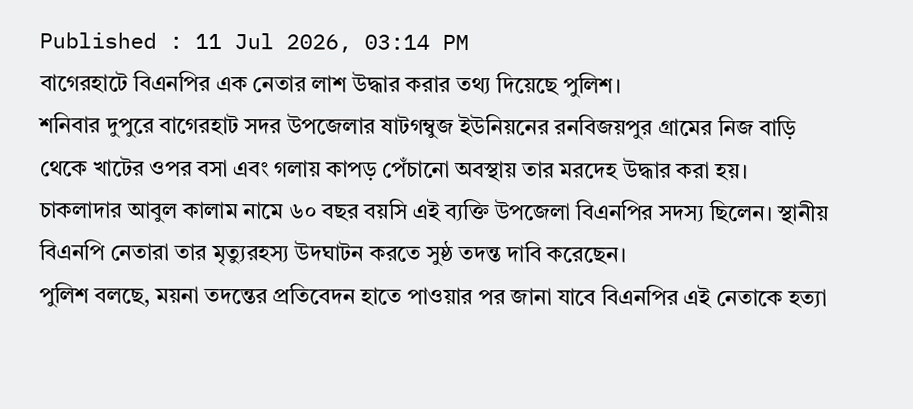Published : 11 Jul 2026, 03:14 PM
বাগেরহাটে বিএনপির এক নেতার লাশ উদ্ধার করার তথ্য দিয়েছে পুলিশ।
শনিবার দুপুরে বাগেরহাট সদর উপজেলার ষাটগম্বুজ ইউনিয়নের রনবিজয়পুর গ্রামের নিজ বাড়ি থেকে খাটের ওপর বসা এবং গলায় কাপড় পেঁচানো অবস্থায় তার মরদেহ উদ্ধার করা হয়।
চাকলাদার আবুল কালাম নামে ৬০ বছর বয়সি এই ব্যক্তি উপজেলা বিএনপির সদস্য ছিলেন। স্থানীয় বিএনপি নেতারা তার মৃত্যুরহস্য উদঘাটন করতে সুষ্ঠ তদন্ত দাবি করেছেন।
পুলিশ বলছে, ময়না তদন্তের প্রতিবেদন হাতে পাওয়ার পর জানা যাবে বিএনপির এই নেতাকে হত্যা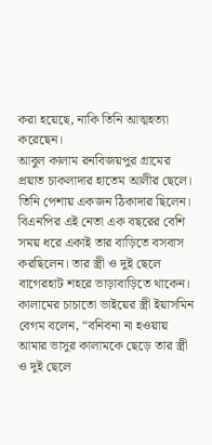করা হয়েছে, নাকি তিনি আত্মহত্যা করেছেন।
আবুল কালাম রনবিজয়পুর গ্রামের প্রয়াত চাকলাদার হাতেম আলীর ছেলে। তিনি পেশায় একজন ঠিকাদার ছিলেন।
বিএনপির এই নেতা এক বছরের বেশি সময় ধরে একাই তার বাড়িতে বসবাস করছিলেন। তার স্ত্রী ও দুই ছেলে বাগেরহাট শহরে ভাড়াবাড়িতে থাকেন।
কালামের চাচাতো ভাইয়ের স্ত্রী ইয়াসমিন বেগম বলেন, “বনিবনা না হওয়ায় আমার ভাসুর কালামকে ছেড়ে তার স্ত্রী ও দুই ছেলে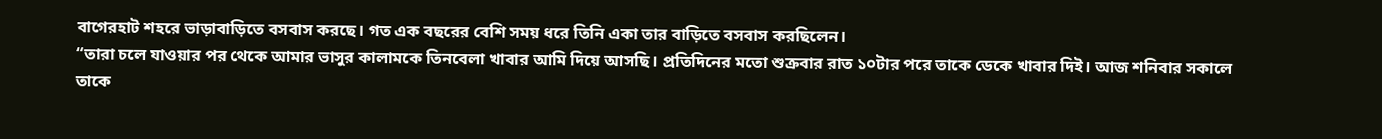বাগেরহাট শহরে ভাড়াবাড়িতে বসবাস করছে। গত এক বছরের বেশি সময় ধরে তিনি একা তার বাড়িতে বসবাস করছিলেন।
“তারা চলে যাওয়ার পর থেকে আমার ভাসুর কালামকে তিনবেলা খাবার আমি দিয়ে আসছি। প্রতিদিনের মতো শুক্রবার রাত ১০টার পরে তাকে ডেকে খাবার দিই। আজ শনিবার সকালে তাকে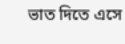ভাত দিতে এসে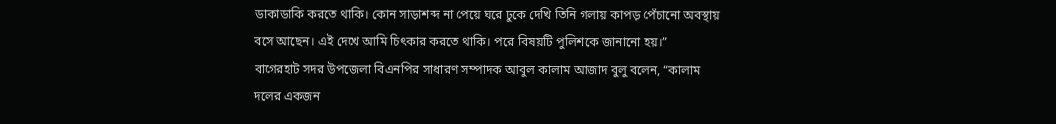ডাকাডাকি করতে থাকি। কোন সাড়াশব্দ না পেয়ে ঘরে ঢুকে দেখি তিনি গলায় কাপড় পেঁচানো অবস্থায় বসে আছেন। এই দেখে আমি চিৎকার করতে থাকি। পরে বিষয়টি পুলিশকে জানানো হয়।”
বাগেরহাট সদর উপজেলা বিএনপির সাধারণ সম্পাদক আবুল কালাম আজাদ বুলু বলেন, “কালাম দলের একজন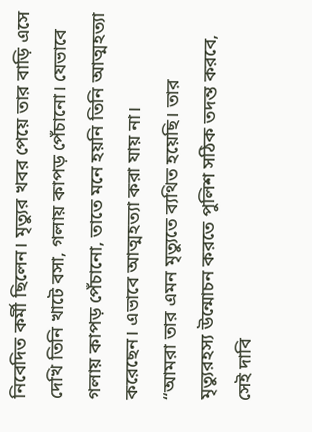নিবেদিত কর্মী ছিলেন। মৃত্যুর খবর পেয়ে তার বাড়ি এসে দেখি তিনি খাটে বসা, গলায় কাপড় পেঁচানো। যেভাবে গলায় কাপড় পেঁচানো, তাতে মনে হয়নি তিনি আত্মহত্যা করেছেন। এভাবে আত্মহত্যা করা যায় না।
“আমরা তার এমন মৃত্যুতে ব্যথিত হয়েছি। তার মৃত্যুরহস্য উন্মোচন করতে পুলিশ সঠিক তদন্ত করবে, সেই দাবি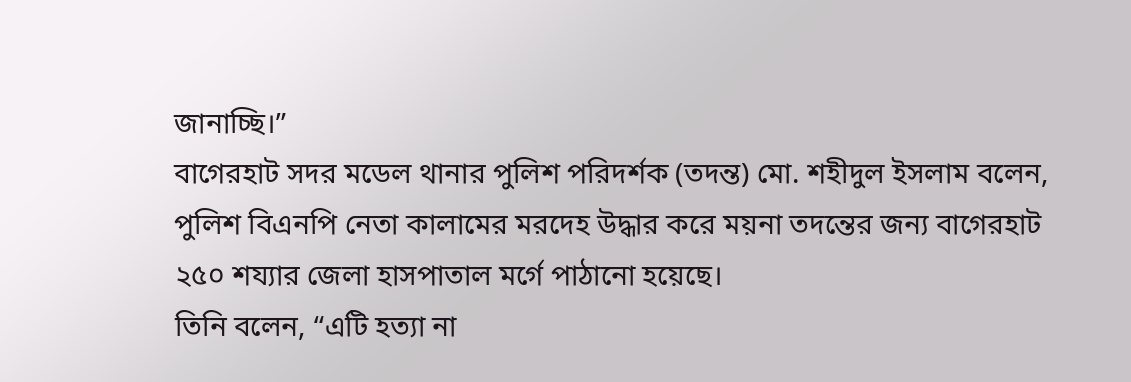জানাচ্ছি।”
বাগেরহাট সদর মডেল থানার পুলিশ পরিদর্শক (তদন্ত) মো. শহীদুল ইসলাম বলেন, পুলিশ বিএনপি নেতা কালামের মরদেহ উদ্ধার করে ময়না তদন্তের জন্য বাগেরহাট ২৫০ শয্যার জেলা হাসপাতাল মর্গে পাঠানো হয়েছে।
তিনি বলেন, “এটি হত্যা না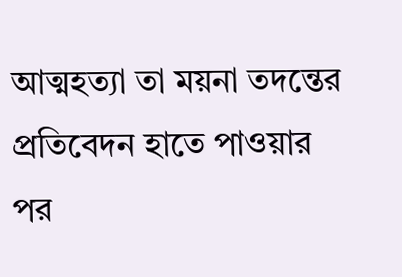আত্মহত্যা তা ময়না তদন্তের প্রতিবেদন হাতে পাওয়ার পর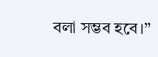বলা সম্ভব হবে।”